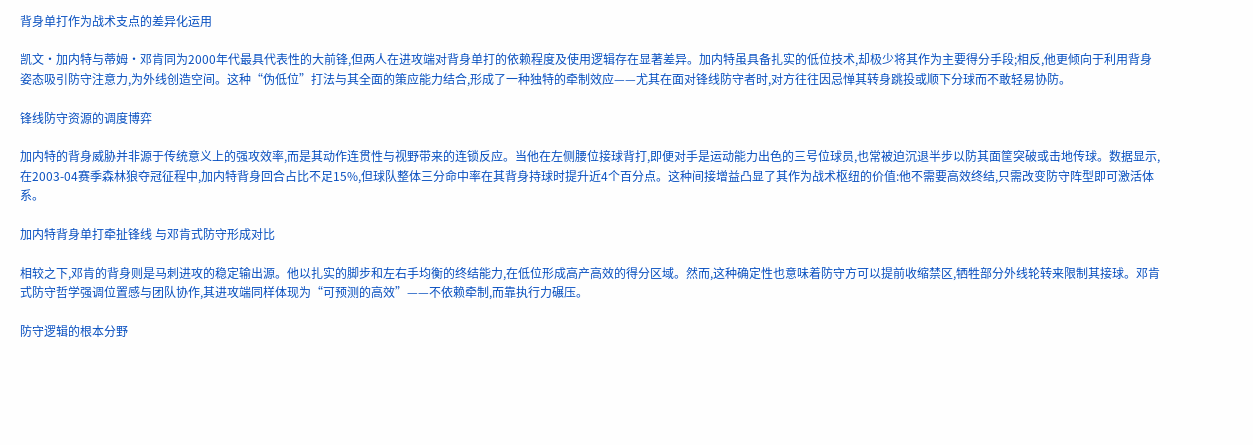背身单打作为战术支点的差异化运用

凯文·加内特与蒂姆·邓肯同为2000年代最具代表性的大前锋,但两人在进攻端对背身单打的依赖程度及使用逻辑存在显著差异。加内特虽具备扎实的低位技术,却极少将其作为主要得分手段;相反,他更倾向于利用背身姿态吸引防守注意力,为外线创造空间。这种“伪低位”打法与其全面的策应能力结合,形成了一种独特的牵制效应——尤其在面对锋线防守者时,对方往往因忌惮其转身跳投或顺下分球而不敢轻易协防。

锋线防守资源的调度博弈

加内特的背身威胁并非源于传统意义上的强攻效率,而是其动作连贯性与视野带来的连锁反应。当他在左侧腰位接球背打,即便对手是运动能力出色的三号位球员,也常被迫沉退半步以防其面筐突破或击地传球。数据显示,在2003-04赛季森林狼夺冠征程中,加内特背身回合占比不足15%,但球队整体三分命中率在其背身持球时提升近4个百分点。这种间接增益凸显了其作为战术枢纽的价值:他不需要高效终结,只需改变防守阵型即可激活体系。

加内特背身单打牵扯锋线 与邓肯式防守形成对比

相较之下,邓肯的背身则是马刺进攻的稳定输出源。他以扎实的脚步和左右手均衡的终结能力,在低位形成高产高效的得分区域。然而,这种确定性也意味着防守方可以提前收缩禁区,牺牲部分外线轮转来限制其接球。邓肯式防守哲学强调位置感与团队协作,其进攻端同样体现为“可预测的高效”——不依赖牵制,而靠执行力碾压。

防守逻辑的根本分野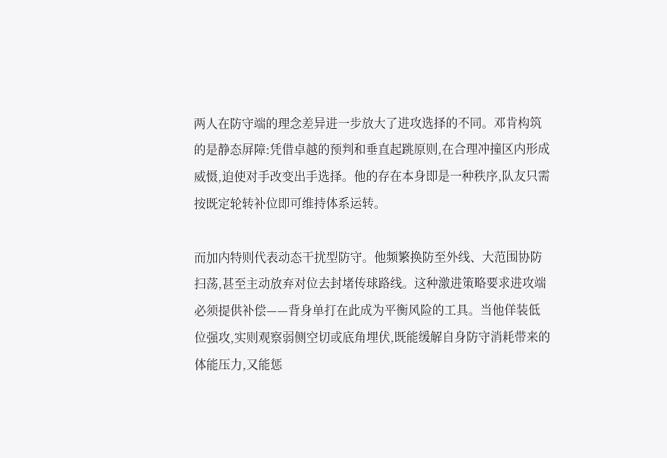两人在防守端的理念差异进一步放大了进攻选择的不同。邓肯构筑的是静态屏障:凭借卓越的预判和垂直起跳原则,在合理冲撞区内形成威慑,迫使对手改变出手选择。他的存在本身即是一种秩序,队友只需按既定轮转补位即可维持体系运转。

而加内特则代表动态干扰型防守。他频繁换防至外线、大范围协防扫荡,甚至主动放弃对位去封堵传球路线。这种激进策略要求进攻端必须提供补偿——背身单打在此成为平衡风险的工具。当他佯装低位强攻,实则观察弱侧空切或底角埋伏,既能缓解自身防守消耗带来的体能压力,又能惩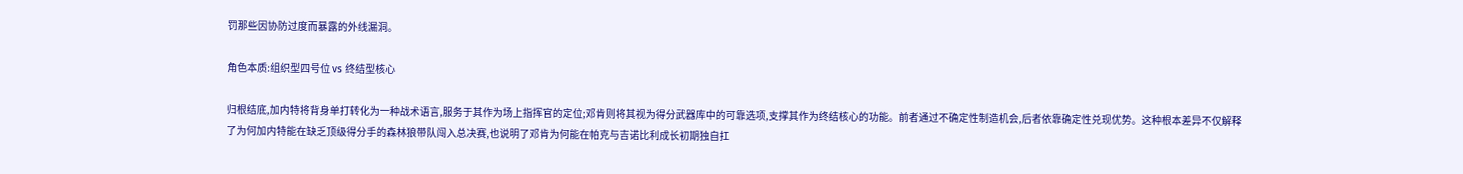罚那些因协防过度而暴露的外线漏洞。

角色本质:组织型四号位 vs 终结型核心

归根结底,加内特将背身单打转化为一种战术语言,服务于其作为场上指挥官的定位;邓肯则将其视为得分武器库中的可靠选项,支撑其作为终结核心的功能。前者通过不确定性制造机会,后者依靠确定性兑现优势。这种根本差异不仅解释了为何加内特能在缺乏顶级得分手的森林狼带队闯入总决赛,也说明了邓肯为何能在帕克与吉诺比利成长初期独自扛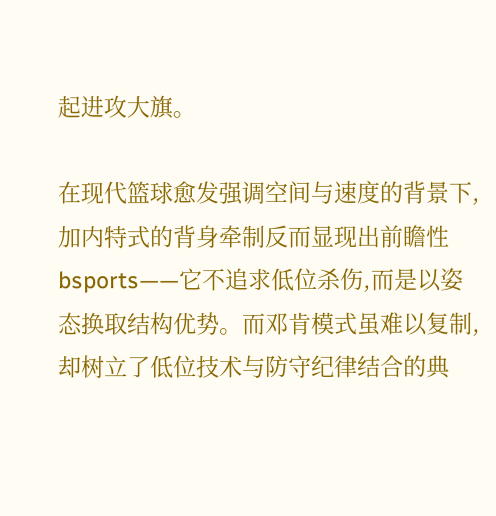起进攻大旗。

在现代篮球愈发强调空间与速度的背景下,加内特式的背身牵制反而显现出前瞻性bsports——它不追求低位杀伤,而是以姿态换取结构优势。而邓肯模式虽难以复制,却树立了低位技术与防守纪律结合的典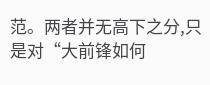范。两者并无高下之分,只是对“大前锋如何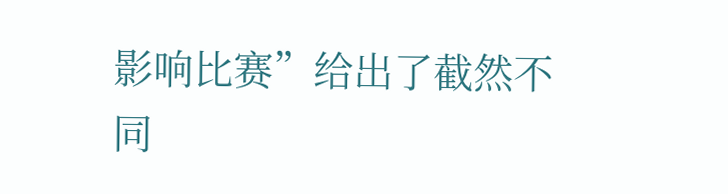影响比赛”给出了截然不同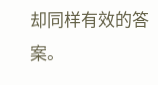却同样有效的答案。